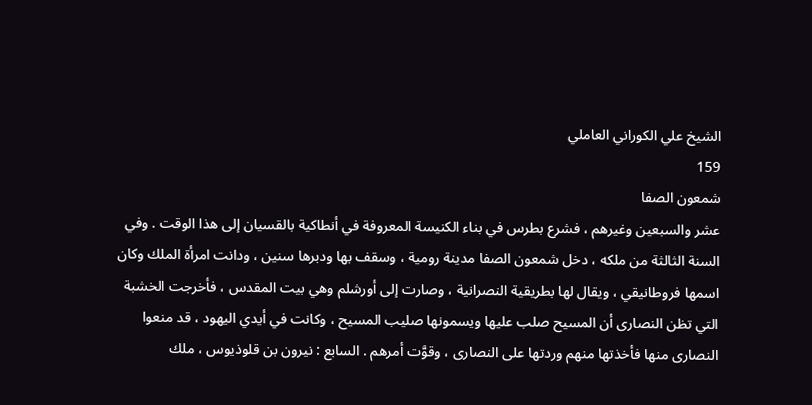الشيخ علي الكوراني العاملي
159
شمعون الصفا
عشر والسبعين وغيرهم ، فشرع بطرس في بناء الكنيسة المعروفة في أنطاكية بالقسيان إلى هذا الوقت . وفي السنة الثالثة من ملكه ، دخل شمعون الصفا مدينة رومية ، وسقف بها ودبرها سنين ، ودانت امرأة الملك وكان اسمها فروطانيقي ، ويقال لها بطريقية النصرانية ، وصارت إلى أورشلم وهي بيت المقدس ، فأخرجت الخشبة التي تظن النصارى أن المسيح صلب عليها ويسمونها صليب المسيح ، وكانت في أيدي اليهود ، قد منعوا النصارى منها فأخذتها منهم وردتها على النصارى ، وقوَّت أمرهم . السابع : نيرون بن قلوذيوس ، ملك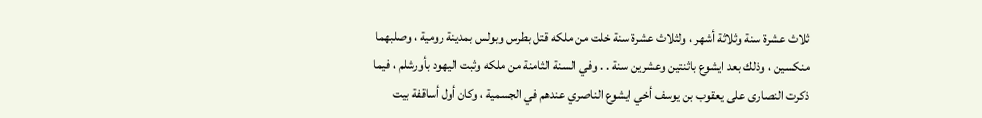ثلاث عشرة سنة وثلاثة أشهر ، ولثلاث عشرة سنة خلت من ملكه قتل بطرس وبولس بمدينة رومية ، وصلبهما منكسين ، وذلك بعد ايشوع باثنتين وعشرين سنة . . وفي السنة الثامنة من ملكه وثبت اليهود بأورشلم ، فيما ذكرت النصارى على يعقوب بن يوسف أخي ايشوع الناصري عندهم في الجسمية ، وكان أول أساقفة بيت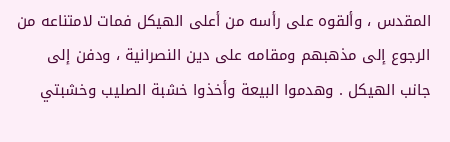المقدس ، وألقوه على رأسه من أعلى الهيكل فمات لامتناعه من الرجوع إلى مذهبهم ومقامه على دين النصرانية ، ودفن إلى جانب الهيكل . وهدموا البيعة وأخذوا خشبة الصليب وخشبتي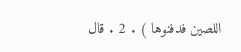اللصين فدفنوها ) . 2 . قال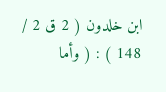ابن خلدون ( 2 ق 2 / 148 ) : ( وأما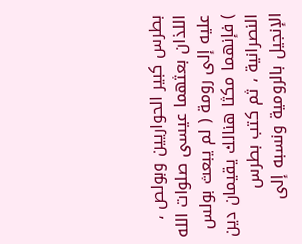بطرس كبير الحواريين وبولص ، اللذان بعثهما عيسى صلوات الله عليه إلى رومة ( لم يبعث بولس ) فإنهما مكثا هنالك يقيمان دين النصرانية ، ثم كتب بطرس الإنجيل بالرومية ونسبه إلى